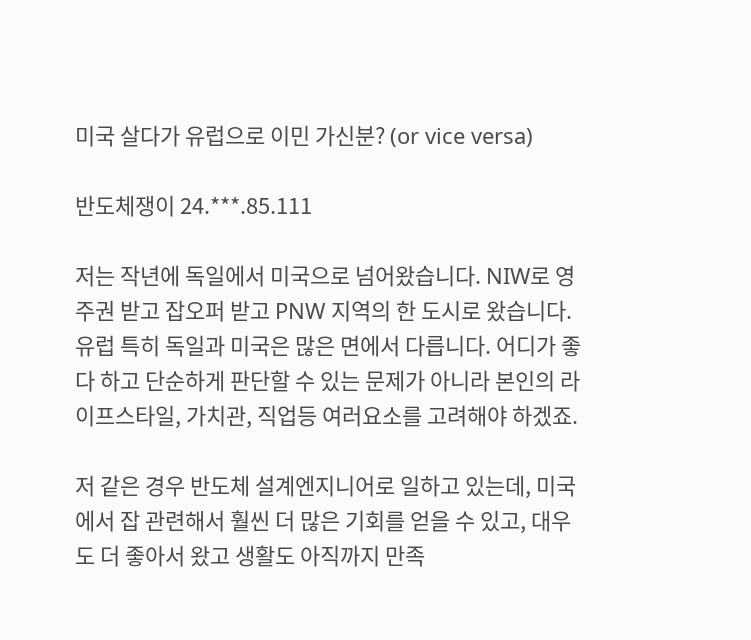미국 살다가 유럽으로 이민 가신분? (or vice versa)

반도체쟁이 24.***.85.111

저는 작년에 독일에서 미국으로 넘어왔습니다. NIW로 영주권 받고 잡오퍼 받고 PNW 지역의 한 도시로 왔습니다.
유럽 특히 독일과 미국은 많은 면에서 다릅니다. 어디가 좋다 하고 단순하게 판단할 수 있는 문제가 아니라 본인의 라이프스타일, 가치관, 직업등 여러요소를 고려해야 하겠죠.

저 같은 경우 반도체 설계엔지니어로 일하고 있는데, 미국에서 잡 관련해서 훨씬 더 많은 기회를 얻을 수 있고, 대우도 더 좋아서 왔고 생활도 아직까지 만족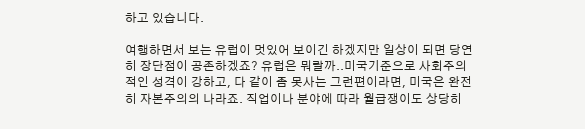하고 있습니다.

여행하면서 보는 유럽이 멋있어 보이긴 하겠지만 일상이 되면 당연히 장단점이 공존하겠죠? 유럽은 뭐랄까..미국기준으로 사회주의적인 성격이 강하고, 다 같이 좀 못사는 그런편이라면, 미국은 완전히 자본주의의 나라죠. 직업이나 분야에 따라 월급쟁이도 상당히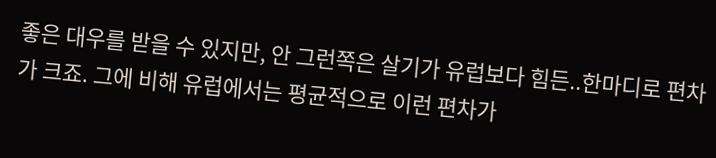좋은 대우를 받을 수 있지만, 안 그런쪽은 살기가 유럽보다 힘든..한마디로 편차가 크죠. 그에 비해 유럽에서는 평균적으로 이런 편차가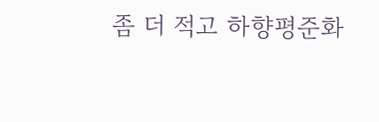좀 더 적고 하향평준화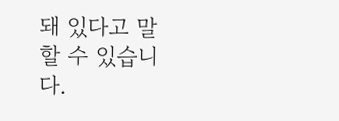돼 있다고 말할 수 있습니다.